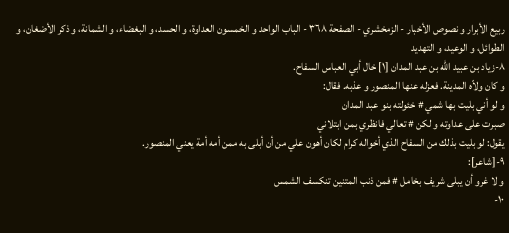ربيع الأبرار و نصوص الأخبار - الزمخشري - الصفحة ٣٦٨ - الباب الواحد و الخمسون العداوة، و الحسد، و البغضاء، و الشمانة، و ذكر الأضغان، و الطوائل، و الوعيد، و التهديد
٨-زياد بن عبيد اللّه بن عبد المدان [١] خال أبي العباس السفاح.
و كان ولاّه المدينة. فعزله عنها المنصور و عذبه. فقال:
و لو أني بليت بها شمي # خئولته بنو عبد المدان
صبرت على عداوته و لكن # تعالي فانظري بمن ابتلاني
يقول: لو بليت بذلك من السفاح الذي أخواله كرام لكان أهون علي من أن أبلى به ممن أمه أمة يعني المنصور.
٩-[شاعر]:
و لا غرو أن يبلى شريف بخامل # فمن ذنب المتنين تنكسف الشمس
١٠-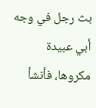بث رجل في وجه أبي عبيدة مكروها، فأنشأ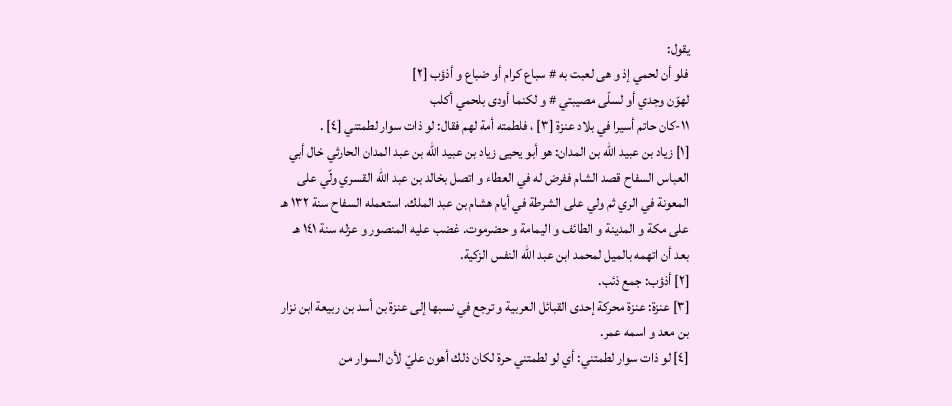يقول:
فلو أن لحمي إذ و هى لعبت به # سباع كرام أو ضباع و أذؤب [٢]
لهوّن وجدي أو لسلّى مصيبتي # و لكنما أودى بلحمي أكلب
١١-كان حاتم أسيرا في بلاد عنزة [٣] ، فلطمته أمة لهم فقال: لو ذات سوار لطمتني [٤] .
[١] زياد بن عبيد اللّه بن المدان: هو أبو يحيى زياد بن عبيد اللّه بن عبد المدان الحارثي خال أبي العباس السفاح قصد الشام ففرض له في العطاء و اتصل بخالد بن عبد اللّه القسري ولّي على المعونة في الري ثم ولي على الشرطة في أيام هشام بن عبد الملك. استعمله السفاح سنة ١٣٢ هـ على مكة و المدينة و الطائف و اليمامة و حضرموت. غضب عليه المنصور و عزله سنة ١٤١ هـ بعد أن اتهمه بالميل لمحمد ابن عبد اللّه النفس الزكية.
[٢] أذؤب: جمع ذئب.
[٣] عنزة: عنزة محركة إحدى القبائل العربية و ترجع في نسبها إلى عنزة بن أسد بن ربيعة ابن نزار بن معد و اسمه عمر.
[٤] لو ذات سوار لطمتني: أي لو لطمتني حرة لكان ذلك أهون عليّ لأن السوار من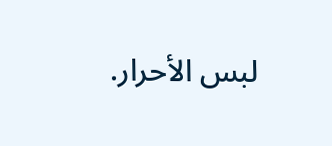لبس الأحرار.